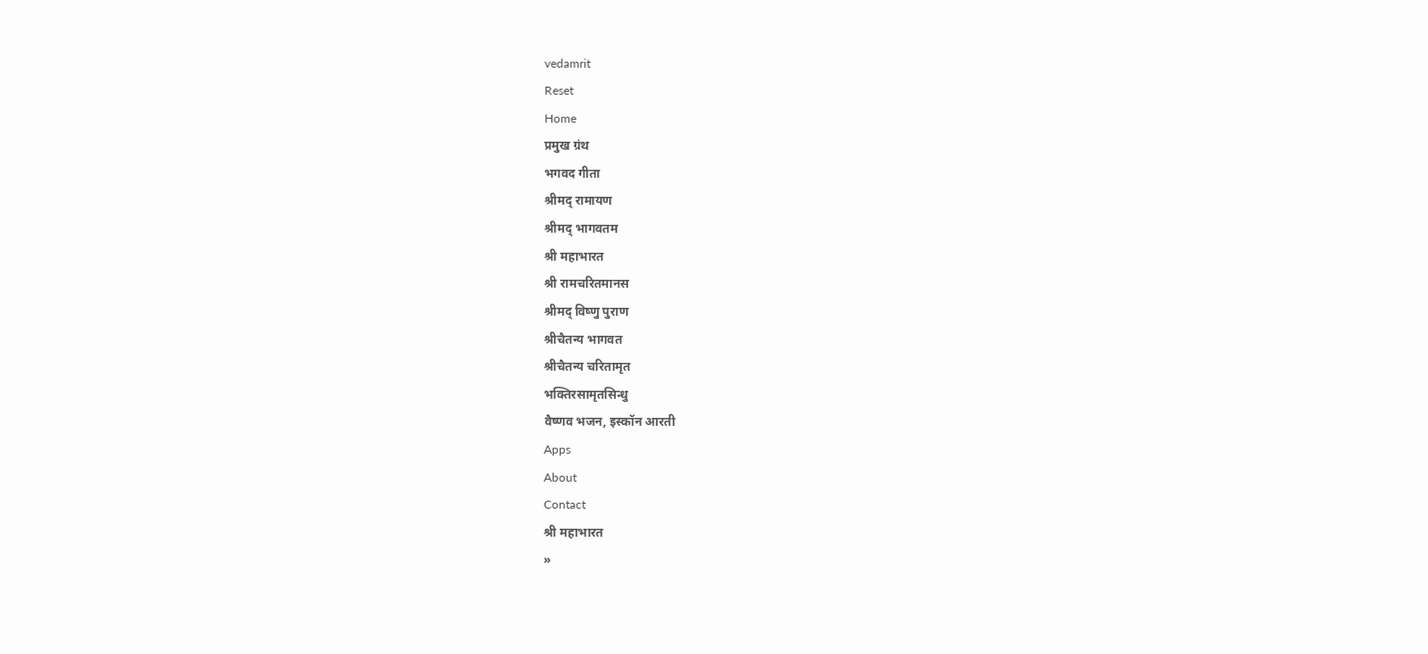vedamrit
Reset
Home
प्रमुख ग्रंथ
भगवद गीता
श्रीमद् रामायण
श्रीमद् भागवतम
श्री महाभारत
श्री रामचरितमानस
श्रीमद् विष्णु पुराण
श्रीचैतन्य भागवत
श्रीचैतन्य चरितामृत
भक्तिरसामृतसिन्धु
वैष्णव भजन, इस्कॉन आरती
Apps
About
Contact
श्री महाभारत
»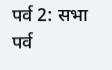पर्व 2: सभा पर्व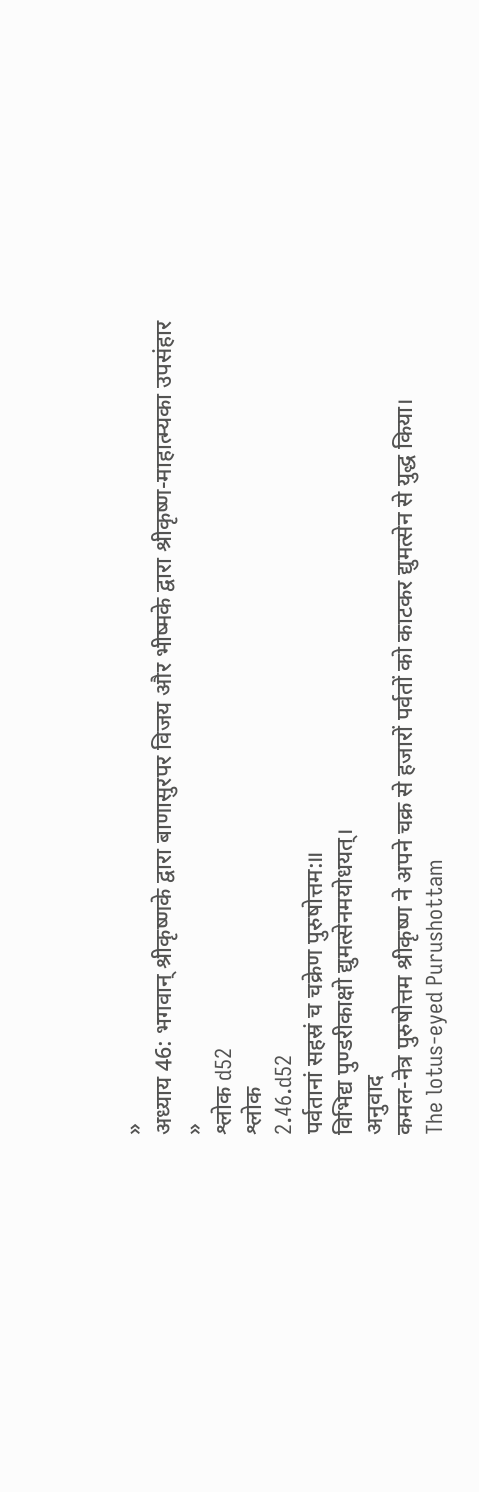»
अध्याय 46: भगवान् श्रीकृष्णके द्वारा बाणासुरपर विजय और भीष्मके द्वारा श्रीकृष्ण-माहात्म्यका उपसंहार
»
श्लोक d52
श्लोक
2.46.d52
पर्वतानां सहस्रं च चक्रेण पुरुषोत्तम:॥
विभिद्य पुण्डरीकाक्षो द्युमत्सेनमयोधयत्।
अनुवाद
कमल-नेत्र पुरुषोत्तम श्रीकृष्ण ने अपने चक्र से हजारों पर्वतों को काटकर द्युमत्सेन से युद्ध किया।
The lotus-eyed Purushottam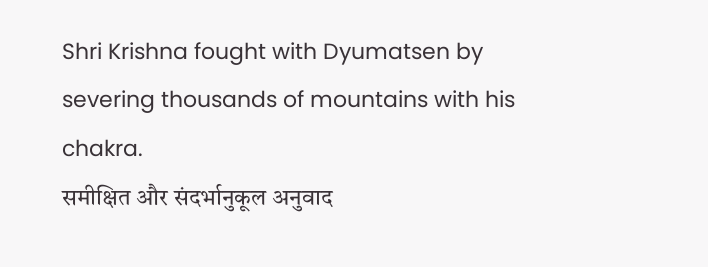Shri Krishna fought with Dyumatsen by severing thousands of mountains with his chakra.
समीक्षित और संदर्भानुकूल अनुवाद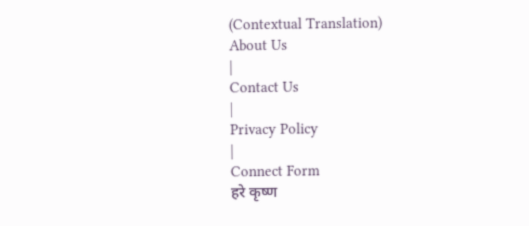(Contextual Translation)
About Us
|
Contact Us
|
Privacy Policy
|
Connect Form
हरे कृष्ण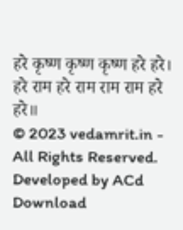हरे कृष्ण कृष्ण कृष्ण हरे हरे। हरे राम हरे राम राम राम हरे हरे॥
© 2023 vedamrit.in - All Rights Reserved. Developed by ACd
Download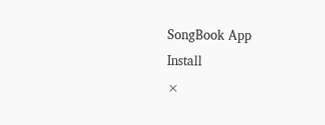SongBook App
Install
×